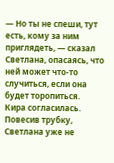— Но ты не спеши, тут есть, кому за ним приглядеть, — сказал Светлана, опасаясь, что ней может что-то случиться, если она будет торопиться.
Кира согласилась.
Повесив трубку, Светлана уже не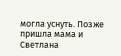могла уснуть. Позже пришла мама и Светлана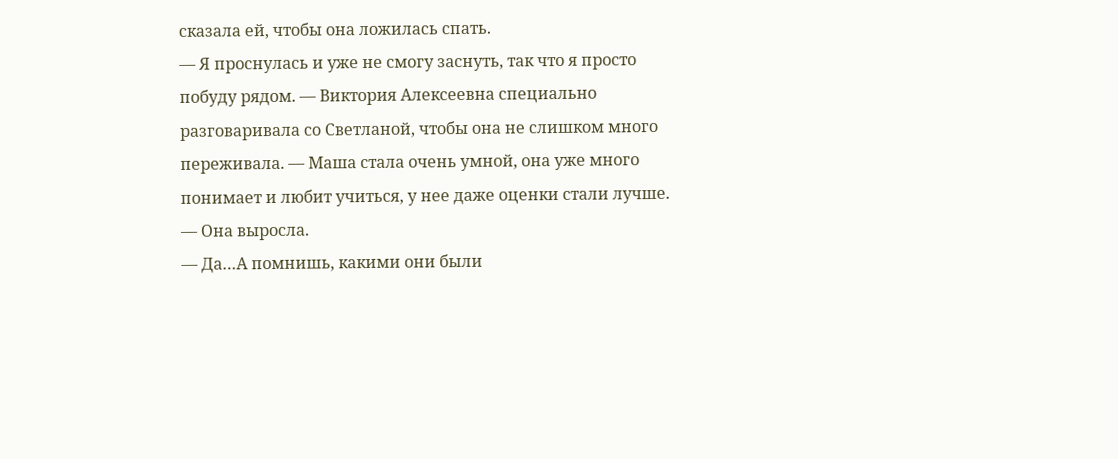сказала ей, чтобы она ложилась спать.
— Я проснулась и уже не смогу заснуть, так что я просто побуду рядом. — Виктория Алексеевна специально разговаривала со Светланой, чтобы она не слишком много переживала. — Маша стала очень умной, она уже много понимает и любит учиться, у нее даже оценки стали лучше.
— Она выросла.
— Да…А помнишь, какими они были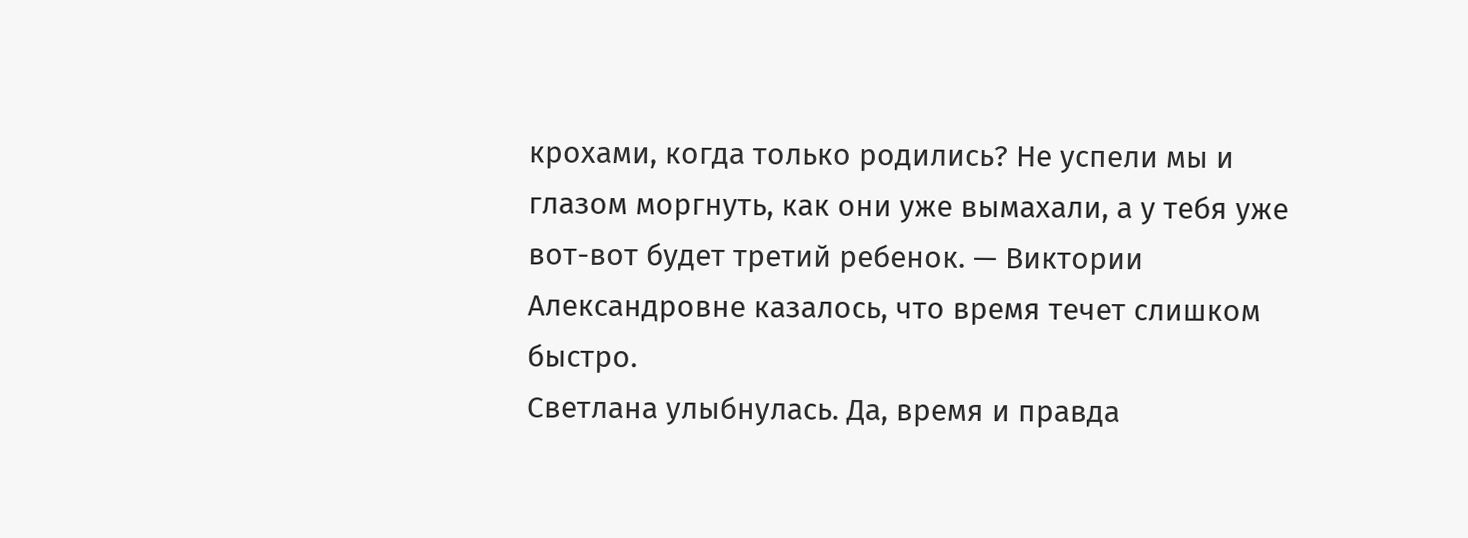крохами, когда только родились? Не успели мы и глазом моргнуть, как они уже вымахали, а у тебя уже вот-вот будет третий ребенок. — Виктории Александровне казалось, что время течет слишком быстро.
Светлана улыбнулась. Да, время и правда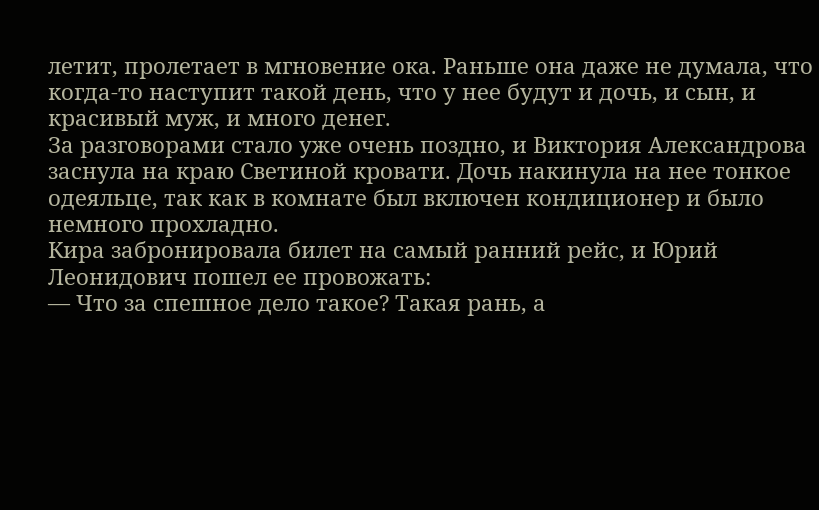летит, пролетает в мгновение ока. Раньше она даже не думала, что когда-то наступит такой день, что у нее будут и дочь, и сын, и красивый муж, и много денег.
За разговорами стало уже очень поздно, и Виктория Александрова заснула на краю Светиной кровати. Дочь накинула на нее тонкое одеяльце, так как в комнате был включен кондиционер и было немного прохладно.
Кира забронировала билет на самый ранний рейс, и Юрий Леонидович пошел ее провожать:
— Что за спешное дело такое? Такая рань, а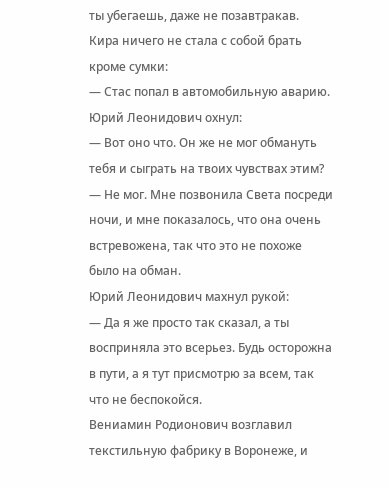ты убегаешь, даже не позавтракав.
Кира ничего не стала с собой брать кроме сумки:
— Стас попал в автомобильную аварию.
Юрий Леонидович охнул:
— Вот оно что. Он же не мог обмануть тебя и сыграть на твоих чувствах этим?
— Не мог. Мне позвонила Света посреди ночи, и мне показалось, что она очень встревожена, так что это не похоже было на обман.
Юрий Леонидович махнул рукой:
— Да я же просто так сказал, а ты восприняла это всерьез. Будь осторожна в пути, а я тут присмотрю за всем, так что не беспокойся.
Вениамин Родионович возглавил текстильную фабрику в Воронеже, и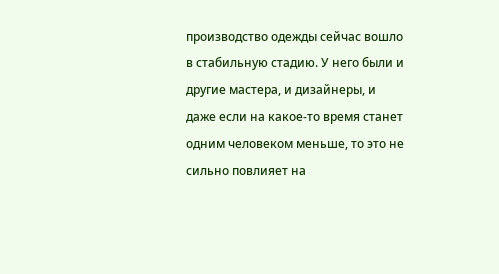производство одежды сейчас вошло в стабильную стадию. У него были и другие мастера, и дизайнеры, и даже если на какое-то время станет одним человеком меньше, то это не сильно повлияет на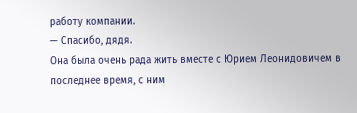работу компании.
— Спасибо, дядя.
Она была очень рада жить вместе с Юрием Леонидовичем в последнее время, с ним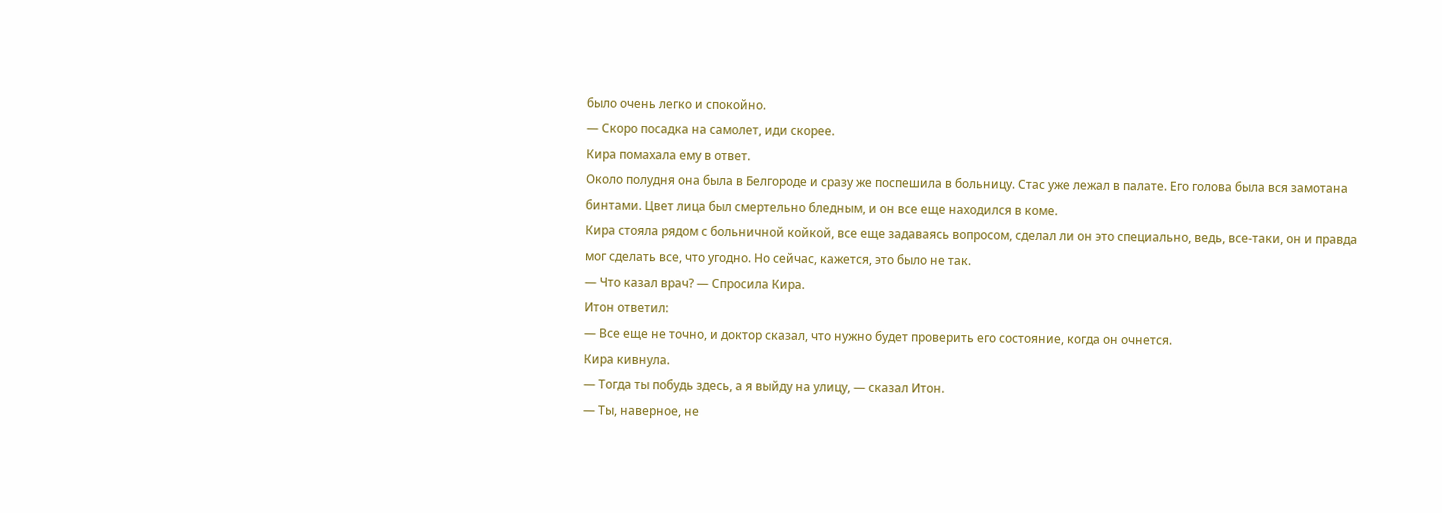было очень легко и спокойно.
— Скоро посадка на самолет, иди скорее.
Кира помахала ему в ответ.
Около полудня она была в Белгороде и сразу же поспешила в больницу. Стас уже лежал в палате. Его голова была вся замотана бинтами. Цвет лица был смертельно бледным, и он все еще находился в коме.
Кира стояла рядом с больничной койкой, все еще задаваясь вопросом, сделал ли он это специально, ведь, все-таки, он и правда мог сделать все, что угодно. Но сейчас, кажется, это было не так.
— Что казал врач? — Спросила Кира.
Итон ответил:
— Все еще не точно, и доктор сказал, что нужно будет проверить его состояние, когда он очнется.
Кира кивнула.
— Тогда ты побудь здесь, а я выйду на улицу, — сказал Итон.
— Ты, наверное, не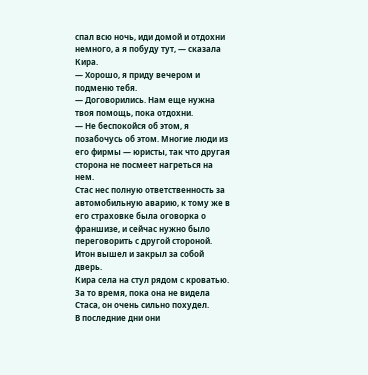спал всю ночь, иди домой и отдохни немного, а я побуду тут, — сказала Кира.
— Хорошо, я приду вечером и подменю тебя.
— Договорились. Нам еще нужна твоя помощь, пока отдохни.
— Не беспокойся об этом, я позабочусь об этом. Многие люди из его фирмы — юристы, так что другая сторона не посмеет нагреться на нем.
Стас нес полную ответственность за автомобильную аварию, к тому же в его страховке была оговорка о франшизе, и сейчас нужно было переговорить с другой стороной.
Итон вышел и закрыл за собой дверь.
Кира села на стул рядом с кроватью. За то время, пока она не видела Стаса, он очень сильно похудел.
В последние дни они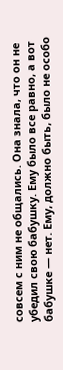совсем с ним не общались. Она знала, что он не убедил свою бабушку. Ему было все равно, а вот бабушке — нет. Ему, должно быть, было не особо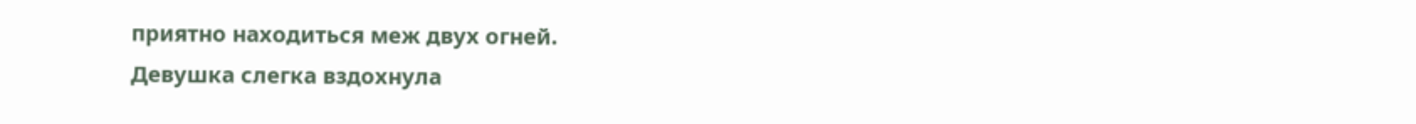приятно находиться меж двух огней.
Девушка слегка вздохнула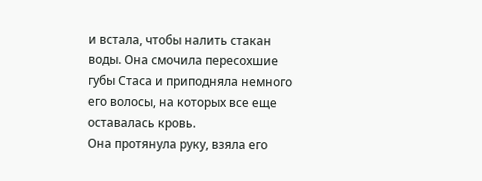и встала, чтобы налить стакан воды. Она смочила пересохшие губы Стаса и приподняла немного его волосы, на которых все еще оставалась кровь.
Она протянула руку, взяла его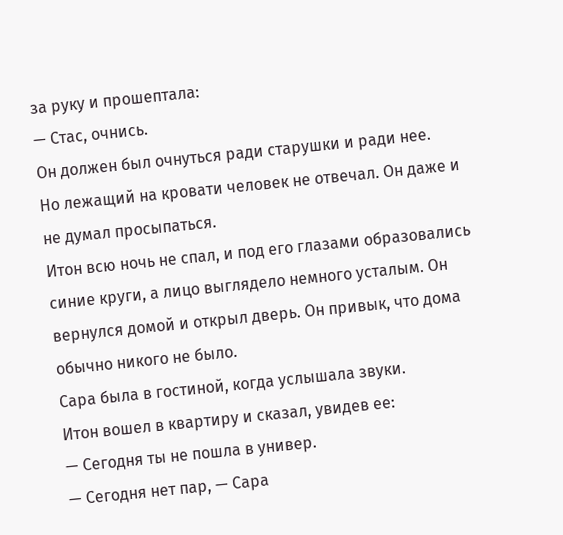за руку и прошептала:
— Стас, очнись.
Он должен был очнуться ради старушки и ради нее.
Но лежащий на кровати человек не отвечал. Он даже и не думал просыпаться.
Итон всю ночь не спал, и под его глазами образовались синие круги, а лицо выглядело немного усталым. Он вернулся домой и открыл дверь. Он привык, что дома обычно никого не было.
Сара была в гостиной, когда услышала звуки.
Итон вошел в квартиру и сказал, увидев ее:
— Сегодня ты не пошла в универ.
— Сегодня нет пар, — Сара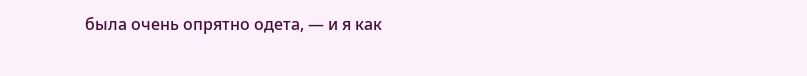была очень опрятно одета, — и я как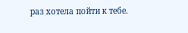раз хотела пойти к тебе.